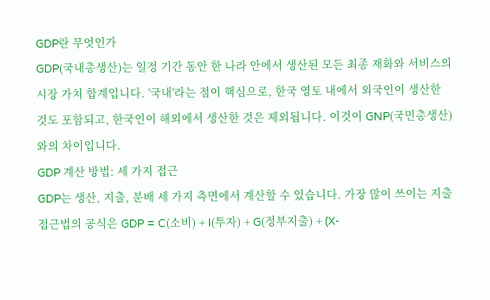GDP란 무엇인가
GDP(국내총생산)는 일정 기간 동안 한 나라 안에서 생산된 모든 최종 재화와 서비스의 시장 가치 합계입니다. '국내'라는 점이 핵심으로, 한국 영토 내에서 외국인이 생산한 것도 포함되고, 한국인이 해외에서 생산한 것은 제외됩니다. 이것이 GNP(국민총생산)와의 차이입니다.
GDP 계산 방법: 세 가지 접근
GDP는 생산, 지출, 분배 세 가지 측면에서 계산할 수 있습니다. 가장 많이 쓰이는 지출 접근법의 공식은 GDP = C(소비) + I(투자) + G(정부지출) + (X-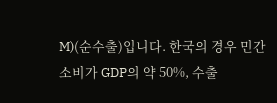M)(순수출)입니다. 한국의 경우 민간소비가 GDP의 약 50%, 수출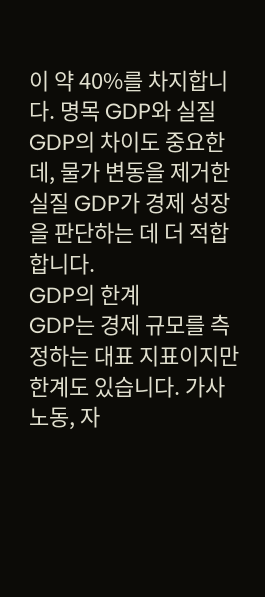이 약 40%를 차지합니다. 명목 GDP와 실질 GDP의 차이도 중요한데, 물가 변동을 제거한 실질 GDP가 경제 성장을 판단하는 데 더 적합합니다.
GDP의 한계
GDP는 경제 규모를 측정하는 대표 지표이지만 한계도 있습니다. 가사노동, 자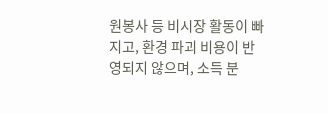원봉사 등 비시장 활동이 빠지고, 환경 파괴 비용이 반영되지 않으며, 소득 분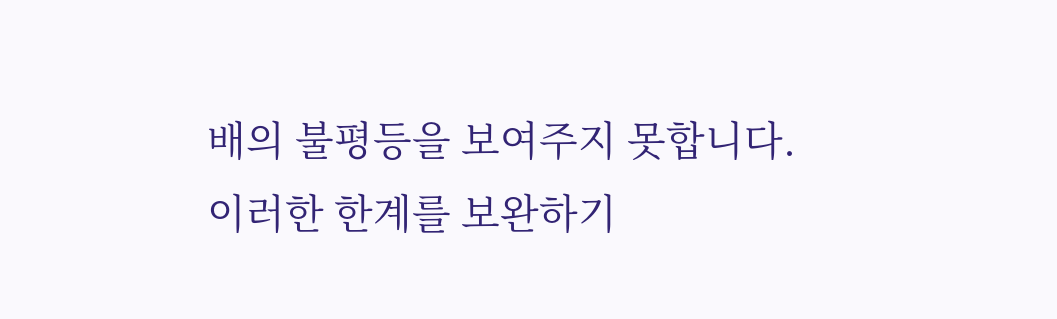배의 불평등을 보여주지 못합니다. 이러한 한계를 보완하기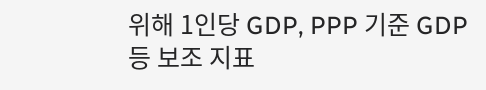위해 1인당 GDP, PPP 기준 GDP 등 보조 지표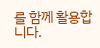를 함께 활용합니다.